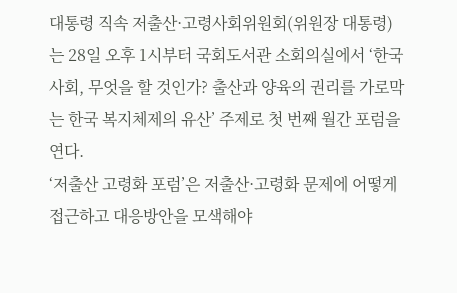대통령 직속 저출산·고령사회위원회(위원장 대통령)는 28일 오후 1시부터 국회도서관 소회의실에서 ‘한국사회, 무엇을 할 것인가? 출산과 양육의 권리를 가로막는 한국 복지체제의 유산’ 주제로 첫 번째 월간 포럼을 연다.
‘저출산 고령화 포럼’은 저출산·고령화 문제에 어떻게 접근하고 대응방안을 모색해야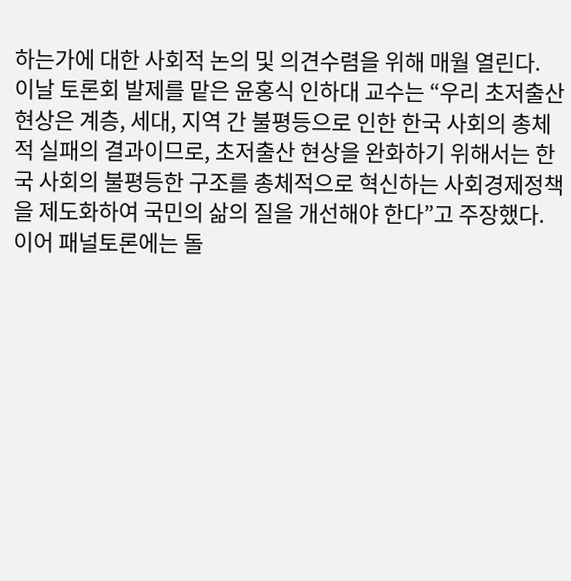하는가에 대한 사회적 논의 및 의견수렴을 위해 매월 열린다.
이날 토론회 발제를 맡은 윤홍식 인하대 교수는 “우리 초저출산 현상은 계층, 세대, 지역 간 불평등으로 인한 한국 사회의 총체적 실패의 결과이므로, 초저출산 현상을 완화하기 위해서는 한국 사회의 불평등한 구조를 총체적으로 혁신하는 사회경제정책을 제도화하여 국민의 삶의 질을 개선해야 한다”고 주장했다.
이어 패널토론에는 돌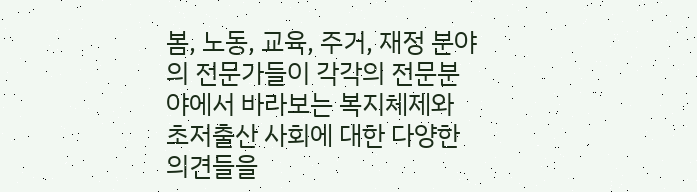봄, 노동, 교육, 주거, 재정 분야의 전문가들이 각각의 전문분야에서 바라보는 복지체제와 초저출산 사회에 대한 다양한 의견들을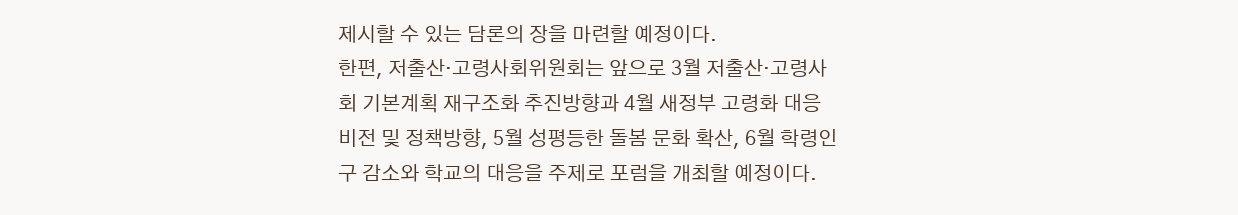제시할 수 있는 담론의 장을 마련할 예정이다.
한편, 저출산·고령사회위원회는 앞으로 3월 저출산·고령사회 기본계획 재구조화 추진방향과 4월 새정부 고령화 대응 비전 및 정책방향, 5월 성평등한 돌봄 문화 확산, 6월 학령인구 감소와 학교의 대응을 주제로 포럼을 개최할 예정이다.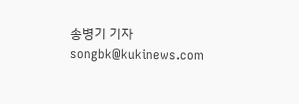송병기 기자 songbk@kukinews.com